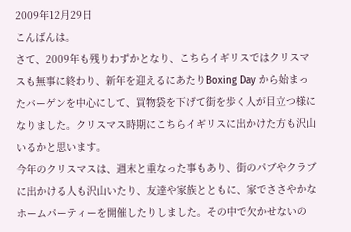2009年12月29日
こんばんは。
さて、2009年も残りわずかとなり、こちらイギリスではクリスマスも無事に終わり、新年を迎えるにあたりBoxing Day から始まったバーゲンを中心にして、買物袋を下げて街を歩く人が目立つ様になりました。クリスマス時期にこちらイギリスに出かけた方も沢山いるかと思います。
今年のクリスマスは、週末と重なった事もあり、街のパブやクラブに出かける人も沢山いたり、友達や家族とともに、家でささやかなホームパーティーを開催したりしました。その中で欠かせないの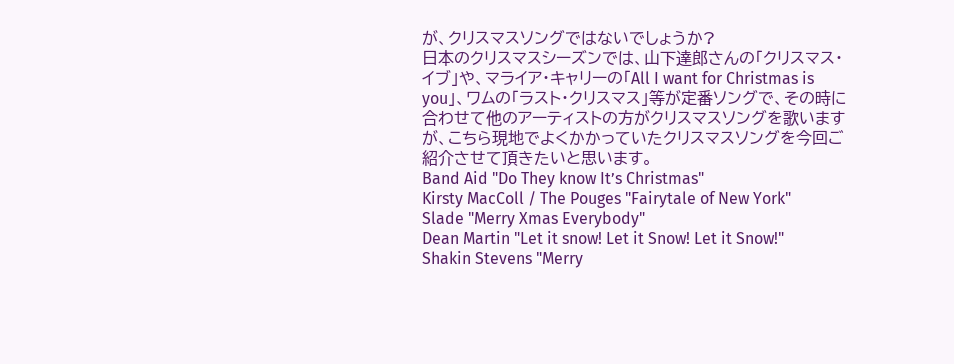が、クリスマスソングではないでしょうか?
日本のクリスマスシーズンでは、山下達郎さんの「クリスマス・イブ」や、マライア・キャリーの「All I want for Christmas is you」、ワムの「ラスト・クリスマス」等が定番ソングで、その時に合わせて他のアーティストの方がクリスマスソングを歌いますが、こちら現地でよくかかっていたクリスマスソングを今回ご紹介させて頂きたいと思います。
Band Aid "Do They know It’s Christmas"
Kirsty MacColl / The Pouges "Fairytale of New York"
Slade "Merry Xmas Everybody"
Dean Martin "Let it snow! Let it Snow! Let it Snow!"
Shakin Stevens "Merry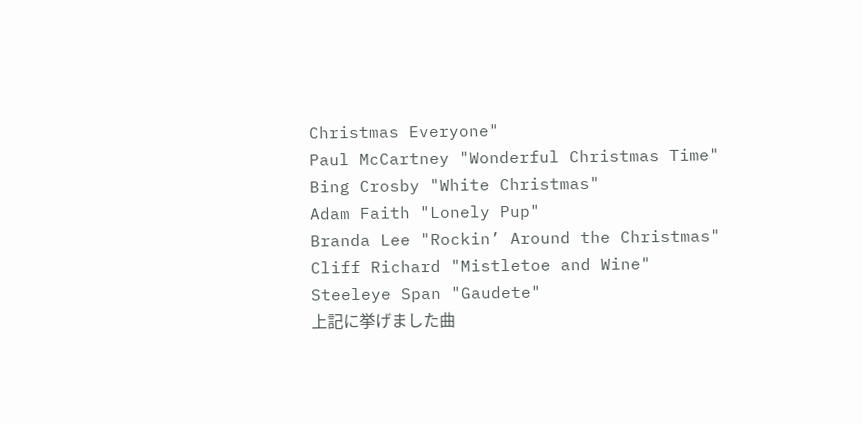Christmas Everyone"
Paul McCartney "Wonderful Christmas Time"
Bing Crosby "White Christmas"
Adam Faith "Lonely Pup"
Branda Lee "Rockin’ Around the Christmas"
Cliff Richard "Mistletoe and Wine"
Steeleye Span "Gaudete"
上記に挙げました曲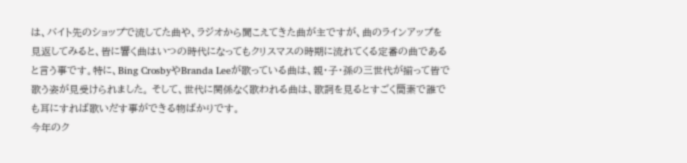は、バイト先のショップで流してた曲や、ラジオから聞こえてきた曲が主ですが、曲のラインアップを見返してみると、皆に響く曲はいつの時代になってもクリスマスの時期に流れてくる定番の曲であると言う事です。特に、Bing CrosbyやBranda Leeが歌っている曲は、親・子・孫の三世代が揃って皆で歌う姿が見受けられました。 そして、世代に関係なく歌われる曲は、歌詞を見るとすごく簡素で誰でも耳にすれば歌いだす事ができる物ばかりです。
今年のク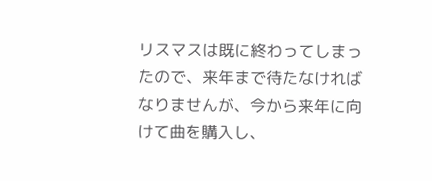リスマスは既に終わってしまったので、来年まで待たなければなりませんが、今から来年に向けて曲を購入し、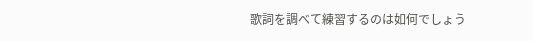歌詞を調べて練習するのは如何でしょう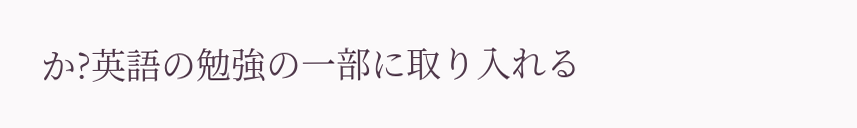か?英語の勉強の一部に取り入れる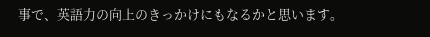事で、英語力の向上のきっかけにもなるかと思います。